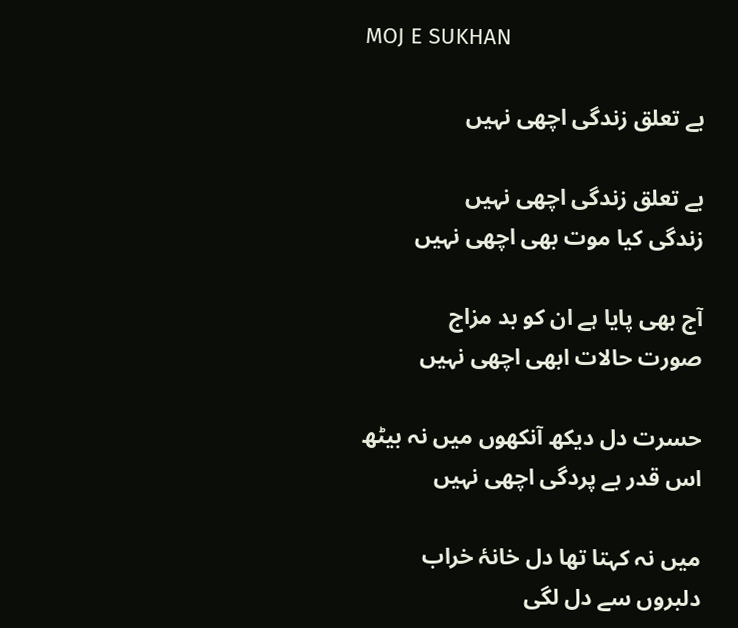MOJ E SUKHAN

بے تعلق زندگی اچھی نہیں

بے تعلق زندگی اچھی نہیں
زندگی کیا موت بھی اچھی نہیں

آج بھی پایا ہے ان کو بد مزاج
صورت حالات ابھی اچھی نہیں

حسرت دل دیکھ آنکھوں میں نہ بیٹھ
اس قدر بے پردگی اچھی نہیں

میں نہ کہتا تھا دل خانۂ خراب
دلبروں سے دل لگی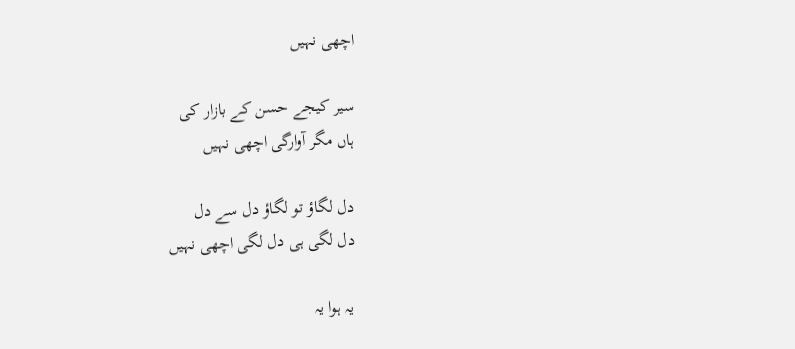اچھی نہیں

سیر کیجے حسن کے بازار کی
ہاں مگر آوارگی اچھی نہیں

دل لگاؤ تو لگاؤ دل سے دل
دل لگی ہی دل لگی اچھی نہیں

یہ ہوا یہ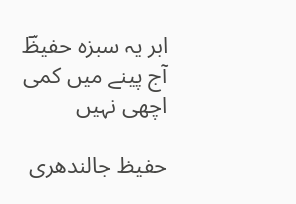ابر یہ سبزہ حفیظؔ
آج پینے میں کمی اچھی نہیں

حفیظ جالندھری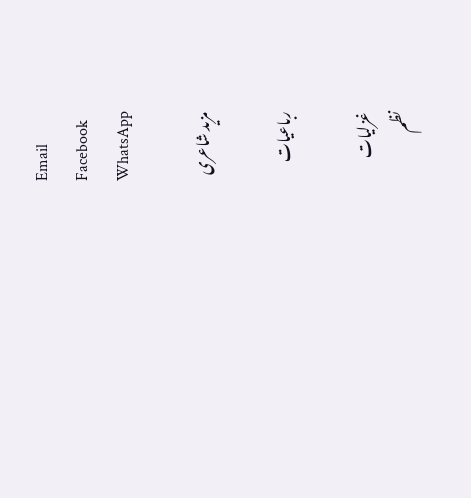Email
Facebook
WhatsApp

مزید شاعری

رباعیات

غزلیات
نظم